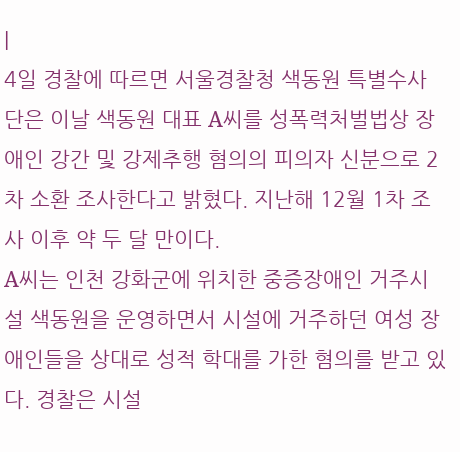|
4일 경찰에 따르면 서울경찰청 색동원 특별수사단은 이날 색동원 대표 A씨를 성폭력처벌법상 장애인 강간 및 강제추행 혐의의 피의자 신분으로 2차 소환 조사한다고 밝혔다. 지난해 12월 1차 조사 이후 약 두 달 만이다.
A씨는 인천 강화군에 위치한 중증장애인 거주시설 색동원을 운영하면서 시설에 거주하던 여성 장애인들을 상대로 성적 학대를 가한 혐의를 받고 있다. 경찰은 시설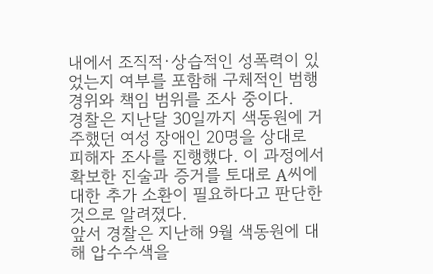내에서 조직적·상습적인 성폭력이 있었는지 여부를 포함해 구체적인 범행 경위와 책임 범위를 조사 중이다.
경찰은 지난달 30일까지 색동원에 거주했던 여성 장애인 20명을 상대로 피해자 조사를 진행했다. 이 과정에서 확보한 진술과 증거를 토대로 A씨에 대한 추가 소환이 필요하다고 판단한 것으로 알려졌다.
앞서 경찰은 지난해 9월 색동원에 대해 압수수색을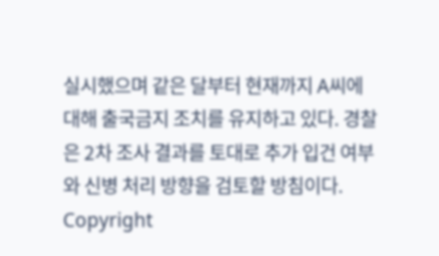실시했으며 같은 달부터 현재까지 A씨에 대해 출국금지 조치를 유지하고 있다. 경찰은 2차 조사 결과를 토대로 추가 입건 여부와 신병 처리 방향을 검토할 방침이다.
Copyright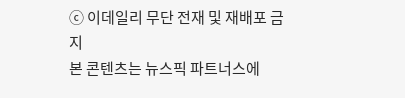ⓒ 이데일리 무단 전재 및 재배포 금지
본 콘텐츠는 뉴스픽 파트너스에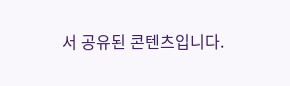서 공유된 콘텐츠입니다.